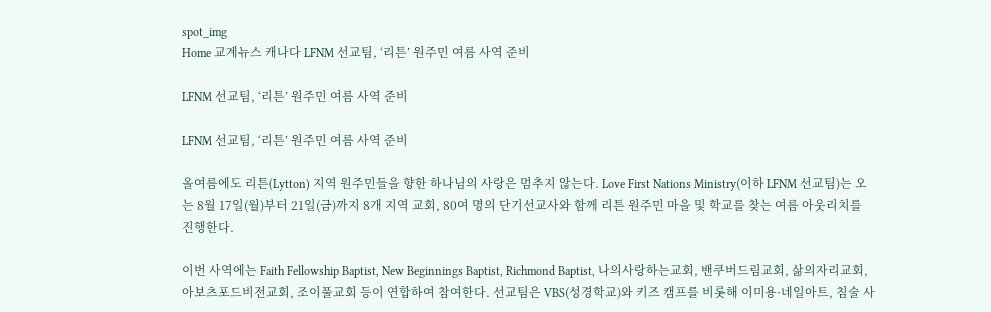spot_img
Home 교계뉴스 캐나다 LFNM 선교팀, ‘리튼’ 원주민 여름 사역 준비

LFNM 선교팀, ‘리튼’ 원주민 여름 사역 준비

LFNM 선교팀, ‘리튼’ 원주민 여름 사역 준비

올여름에도 리튼(Lytton) 지역 원주민들을 향한 하나님의 사랑은 멈추지 않는다. Love First Nations Ministry(이하 LFNM 선교팀)는 오는 8월 17일(월)부터 21일(금)까지 8개 지역 교회, 80여 명의 단기선교사와 함께 리튼 원주민 마을 및 학교를 찾는 여름 아웃리치를 진행한다.

이번 사역에는 Faith Fellowship Baptist, New Beginnings Baptist, Richmond Baptist, 나의사랑하는교회, 밴쿠버드림교회, 삶의자리교회, 아보츠포드비전교회, 조이풀교회 등이 연합하여 참여한다. 선교팀은 VBS(성경학교)와 키즈 캠프를 비롯해 이미용·네일아트, 침술 사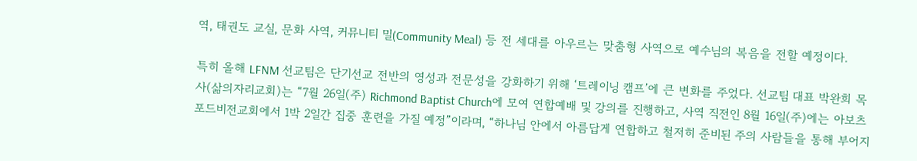역, 태권도 교실, 문화 사역, 커뮤니티 밀(Community Meal) 등 전 세대를 아우르는 맞춤형 사역으로 예수님의 복음을 전할 예정이다.

특히 올해 LFNM 선교팀은 단기선교 전반의 영성과 전문성을 강화하기 위해 ‘트레이닝 캠프’에 큰 변화를 주었다. 선교팀 대표 박완희 목사(삶의자리교회)는 “7월 26일(주) Richmond Baptist Church에 모여 연합예배 및 강의를 진행하고, 사역 직전인 8월 16일(주)에는 아보츠포드비전교회에서 1박 2일간 집중 훈련을 가질 예정”이라며, “하나님 안에서 아름답게 연합하고 철저히 준비된 주의 사람들을 통해 부어지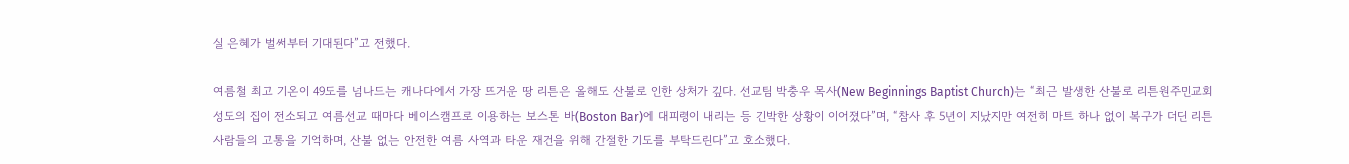실 은혜가 벌써부터 기대된다”고 전했다.

여름철 최고 기온이 49도를 넘나드는 캐나다에서 가장 뜨거운 땅 리튼은 올해도 산불로 인한 상처가 깊다. 선교팀 박충우 목사(New Beginnings Baptist Church)는 “최근 발생한 산불로 리튼원주민교회 성도의 집이 전소되고 여름선교 때마다 베이스캠프로 이용하는 보스톤 바(Boston Bar)에 대피령이 내리는 등 긴박한 상황이 이어졌다”며, “참사 후 5년이 지났지만 여전히 마트 하나 없이 복구가 더딘 리튼 사람들의 고통을 기억하며, 산불 없는 안전한 여름 사역과 타운 재건을 위해 간절한 기도를 부탁드린다”고 호소했다.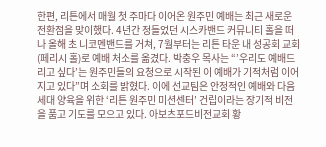한편, 리튼에서 매월 첫 주마다 이어온 원주민 예배는 최근 새로운 전환점을 맞이했다. 4년간 정들었던 시스카밴드 커뮤니티 홀을 떠나 올해 초 니코멘밴드를 거쳐, 7월부터는 리튼 타운 내 성공회 교회(페리시 홀)로 예배 처소를 옮겼다. 박충우 목사는 “’우리도 예배드리고 싶다’는 원주민들의 요청으로 시작된 이 예배가 기적처럼 이어지고 있다”며 소회를 밝혔다. 이에 선교팀은 안정적인 예배와 다음 세대 양육을 위한 ‘리튼 원주민 미션센터’ 건립이라는 장기적 비전을 품고 기도를 모으고 있다. 아보츠포드비전교회 황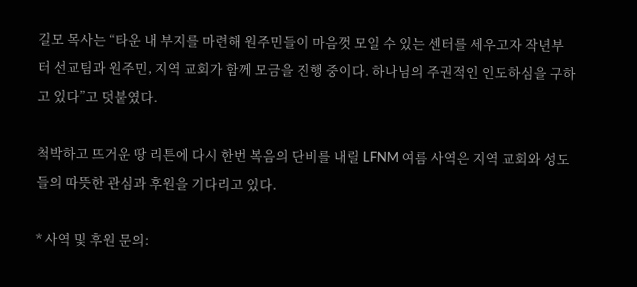길모 목사는 “타운 내 부지를 마련해 원주민들이 마음껏 모일 수 있는 센터를 세우고자 작년부터 선교팀과 원주민, 지역 교회가 함께 모금을 진행 중이다. 하나님의 주권적인 인도하심을 구하고 있다”고 덧붙였다.

척박하고 뜨거운 땅 리튼에 다시 한번 복음의 단비를 내릴 LFNM 여름 사역은 지역 교회와 성도들의 따뜻한 관심과 후원을 기다리고 있다.

* 사역 및 후원 문의: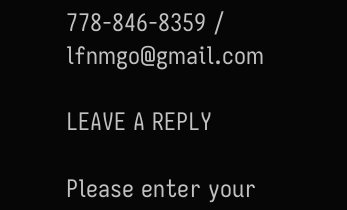778-846-8359 / lfnmgo@gmail.com

LEAVE A REPLY

Please enter your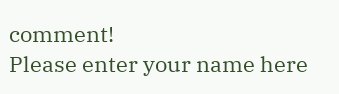comment!
Please enter your name here